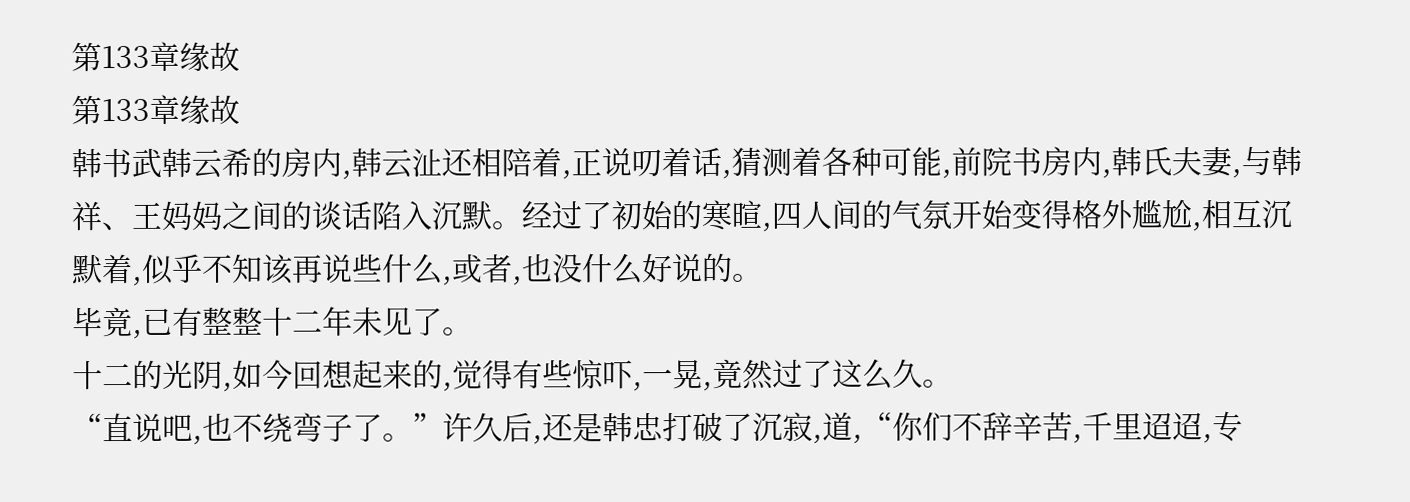第133章缘故
第133章缘故
韩书武韩云希的房内,韩云沚还相陪着,正说叨着话,猜测着各种可能,前院书房内,韩氏夫妻,与韩祥、王妈妈之间的谈话陷入沉默。经过了初始的寒暄,四人间的气氛开始变得格外尴尬,相互沉默着,似乎不知该再说些什么,或者,也没什么好说的。
毕竟,已有整整十二年未见了。
十二的光阴,如今回想起来的,觉得有些惊吓,一晃,竟然过了这么久。
“直说吧,也不绕弯子了。”许久后,还是韩忠打破了沉寂,道,“你们不辞辛苦,千里迢迢,专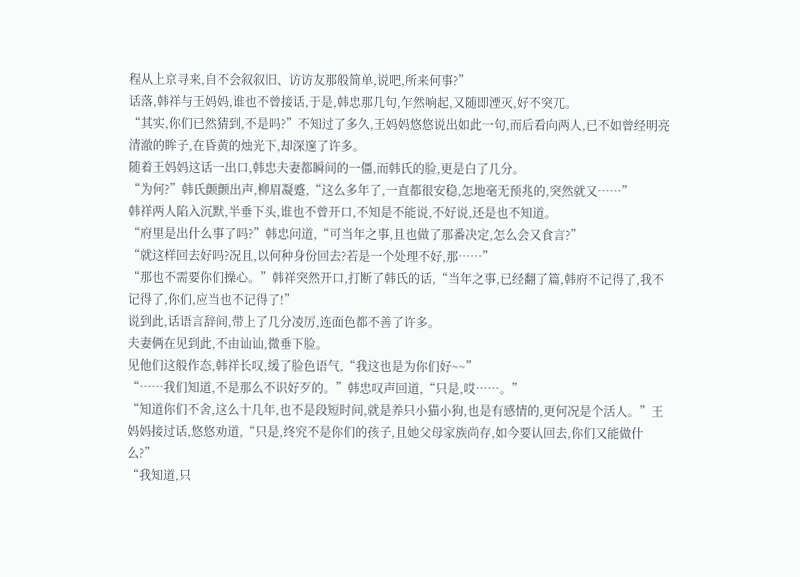程从上京寻来,自不会叙叙旧、访访友那般简单,说吧,所来何事?”
话落,韩祥与王妈妈,谁也不曾接话,于是,韩忠那几句,乍然响起,又随即湮灭,好不突兀。
“其实,你们已然猜到,不是吗?”不知过了多久,王妈妈悠悠说出如此一句,而后看向两人,已不如曾经明亮清澈的眸子,在昏黄的烛光下,却深邃了许多。
随着王妈妈这话一出口,韩忠夫妻都瞬间的一僵,而韩氏的脸,更是白了几分。
“为何?”韩氏颤颤出声,柳眉凝蹙,“这么多年了,一直都很安稳,怎地毫无预兆的,突然就又……”
韩祥两人陷入沉默,半垂下头,谁也不曾开口,不知是不能说,不好说,还是也不知道。
“府里是出什么事了吗?”韩忠问道,“可当年之事,且也做了那番决定,怎么会又食言?”
“就这样回去好吗?况且,以何种身份回去?若是一个处理不好,那……”
“那也不需要你们操心。”韩祥突然开口,打断了韩氏的话,“当年之事,已经翻了篇,韩府不记得了,我不记得了,你们,应当也不记得了!”
说到此,话语言辞间,带上了几分凌厉,连面色都不善了许多。
夫妻俩在见到此,不由讪讪,微垂下脸。
见他们这般作态,韩祥长叹,缓了脸色语气,“我这也是为你们好~~”
“……我们知道,不是那么不识好歹的。”韩忠叹声回道,“只是,哎……。”
“知道你们不舍,这么十几年,也不是段短时间,就是养只小猫小狗,也是有感情的,更何况是个活人。”王妈妈接过话,悠悠劝道,“只是,终究不是你们的孩子,且她父母家族尚存,如今要认回去,你们又能做什么?”
“我知道,只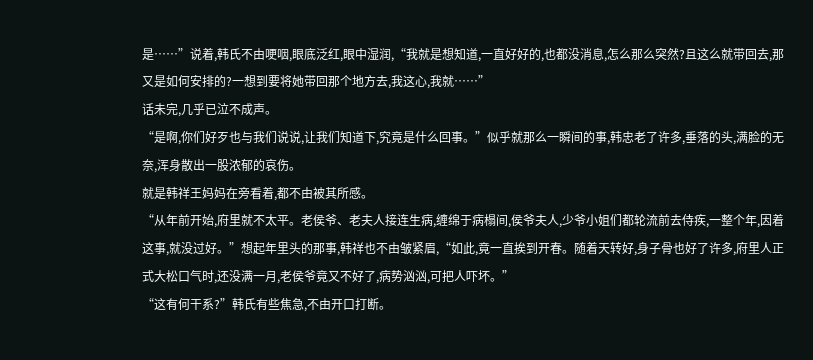是……”说着,韩氏不由哽咽,眼底泛红,眼中湿润,“我就是想知道,一直好好的,也都没消息,怎么那么突然?且这么就带回去,那又是如何安排的?一想到要将她带回那个地方去,我这心,我就……”
话未完,几乎已泣不成声。
“是啊,你们好歹也与我们说说,让我们知道下,究竟是什么回事。”似乎就那么一瞬间的事,韩忠老了许多,垂落的头,满脸的无奈,浑身散出一股浓郁的哀伤。
就是韩祥王妈妈在旁看着,都不由被其所感。
“从年前开始,府里就不太平。老侯爷、老夫人接连生病,缠绵于病榻间,侯爷夫人,少爷小姐们都轮流前去侍疾,一整个年,因着这事,就没过好。”想起年里头的那事,韩祥也不由皱紧眉,“如此,竟一直挨到开春。随着天转好,身子骨也好了许多,府里人正式大松口气时,还没满一月,老侯爷竟又不好了,病势汹汹,可把人吓坏。”
“这有何干系?”韩氏有些焦急,不由开口打断。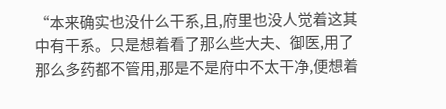“本来确实也没什么干系,且,府里也没人觉着这其中有干系。只是想着看了那么些大夫、御医,用了那么多药都不管用,那是不是府中不太干净,便想着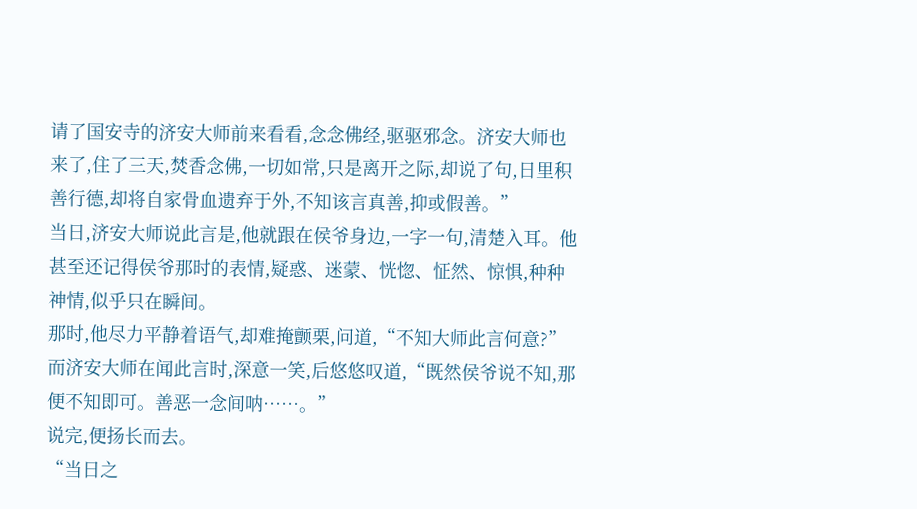请了国安寺的济安大师前来看看,念念佛经,驱驱邪念。济安大师也来了,住了三天,焚香念佛,一切如常,只是离开之际,却说了句,日里积善行德,却将自家骨血遗弃于外,不知该言真善,抑或假善。”
当日,济安大师说此言是,他就跟在侯爷身边,一字一句,清楚入耳。他甚至还记得侯爷那时的表情,疑惑、迷蒙、恍惚、怔然、惊惧,种种神情,似乎只在瞬间。
那时,他尽力平静着语气,却难掩颤栗,问道,“不知大师此言何意?”
而济安大师在闻此言时,深意一笑,后悠悠叹道,“既然侯爷说不知,那便不知即可。善恶一念间呐……。”
说完,便扬长而去。
“当日之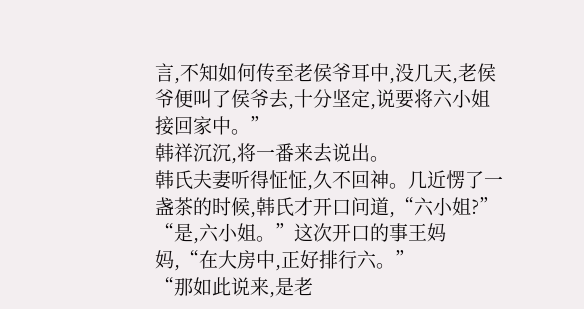言,不知如何传至老侯爷耳中,没几天,老侯爷便叫了侯爷去,十分坚定,说要将六小姐接回家中。”
韩祥沉沉,将一番来去说出。
韩氏夫妻听得怔怔,久不回神。几近愣了一盏茶的时候,韩氏才开口问道,“六小姐?”
“是,六小姐。”这次开口的事王妈妈,“在大房中,正好排行六。”
“那如此说来,是老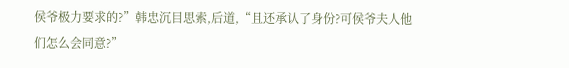侯爷极力要求的?”韩忠沉目思索,后道,“且还承认了身份?可侯爷夫人他们怎么会同意?”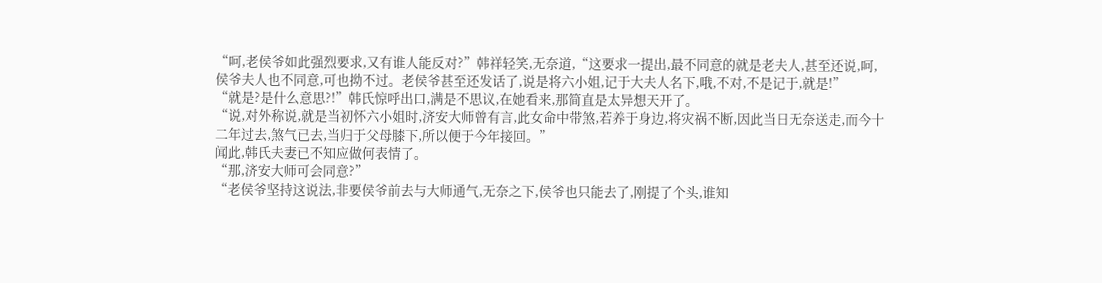“呵,老侯爷如此强烈要求,又有谁人能反对?”韩祥轻笑,无奈道,“这要求一提出,最不同意的就是老夫人,甚至还说,呵,侯爷夫人也不同意,可也拗不过。老侯爷甚至还发话了,说是将六小姐,记于大夫人名下,哦,不对,不是记于,就是!”
“就是?是什么意思?!”韩氏惊呼出口,满是不思议,在她看来,那简直是太异想天开了。
“说,对外称说,就是当初怀六小姐时,济安大师曾有言,此女命中带煞,若养于身边,将灾祸不断,因此当日无奈送走,而今十二年过去,煞气已去,当归于父母膝下,所以便于今年接回。”
闻此,韩氏夫妻已不知应做何表情了。
“那,济安大师可会同意?”
“老侯爷坚持这说法,非要侯爷前去与大师通气,无奈之下,侯爷也只能去了,刚提了个头,谁知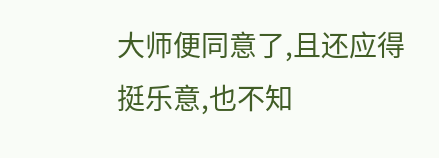大师便同意了,且还应得挺乐意,也不知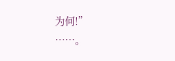为何!”
……。